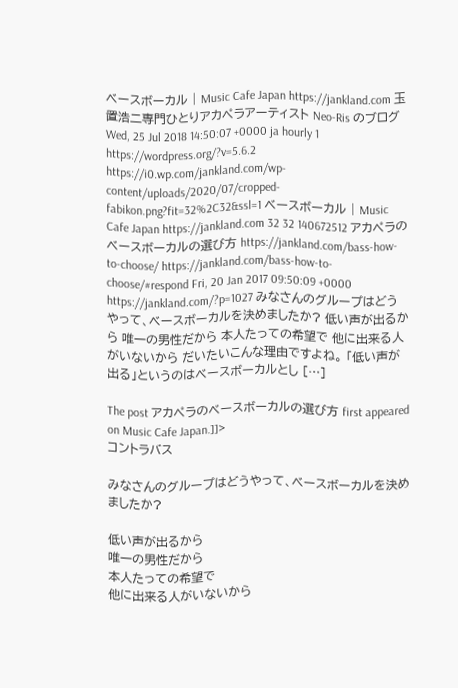ベースボーカル | Music Cafe Japan https://jankland.com 玉置浩二専門ひとりアカペラアーティスト Neo-Ris のブログ Wed, 25 Jul 2018 14:50:07 +0000 ja hourly 1 https://wordpress.org/?v=5.6.2 https://i0.wp.com/jankland.com/wp-content/uploads/2020/07/cropped-fabikon.png?fit=32%2C32&ssl=1 ベースボーカル | Music Cafe Japan https://jankland.com 32 32 140672512 アカペラのベースボーカルの選び方 https://jankland.com/bass-how-to-choose/ https://jankland.com/bass-how-to-choose/#respond Fri, 20 Jan 2017 09:50:09 +0000 https://jankland.com/?p=1027 みなさんのグループはどうやって、ベースボーカルを決めましたか? 低い声が出るから 唯一の男性だから 本人たっての希望で 他に出来る人がいないから だいたいこんな理由ですよね。 「低い声が出る」というのはベースボーカルとし […]

The post アカペラのベースボーカルの選び方 first appeared on Music Cafe Japan.]]>
コントラバス

みなさんのグループはどうやって、ベースボーカルを決めましたか?

低い声が出るから
唯一の男性だから
本人たっての希望で
他に出来る人がいないから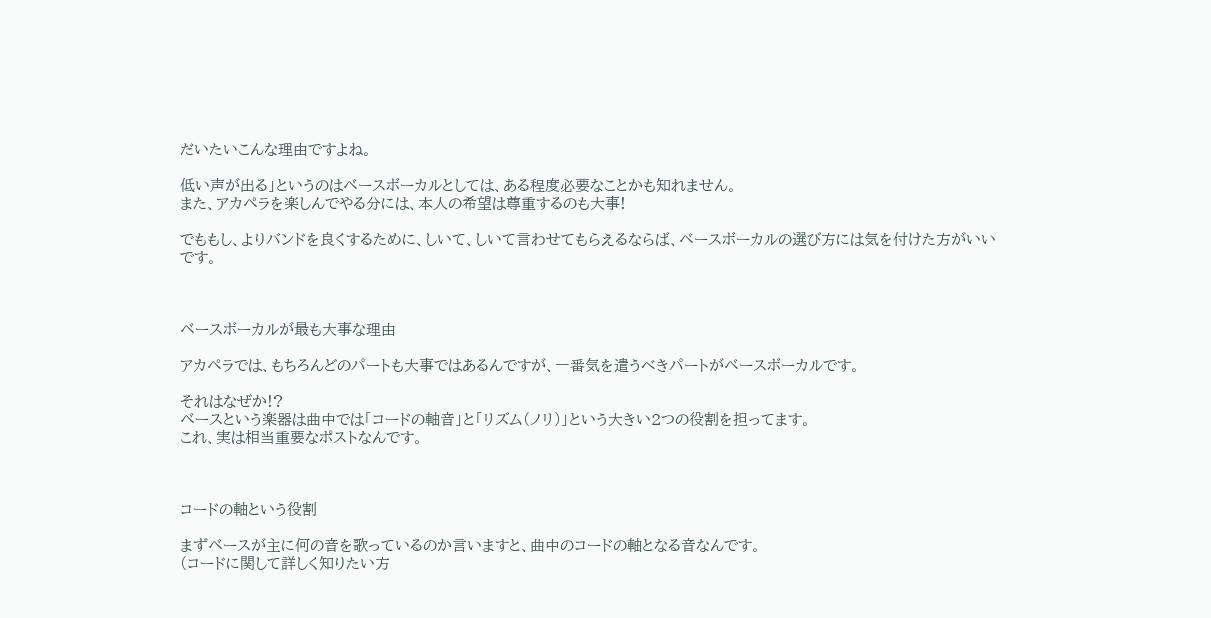だいたいこんな理由ですよね。

低い声が出る」というのはベースボーカルとしては、ある程度必要なことかも知れません。
また、アカペラを楽しんでやる分には、本人の希望は尊重するのも大事!

でももし、よりバンドを良くするために、しいて、しいて言わせてもらえるならば、ベースボーカルの選び方には気を付けた方がいいです。



ベースボーカルが最も大事な理由

アカペラでは、もちろんどのパートも大事ではあるんですが、一番気を遣うべきパートがベースボーカルです。

それはなぜか!?
ベースという楽器は曲中では「コードの軸音」と「リズム(ノリ)」という大きい2つの役割を担ってます。
これ、実は相当重要なポストなんです。



コードの軸という役割

まずベースが主に何の音を歌っているのか言いますと、曲中のコードの軸となる音なんです。
(コードに関して詳しく知りたい方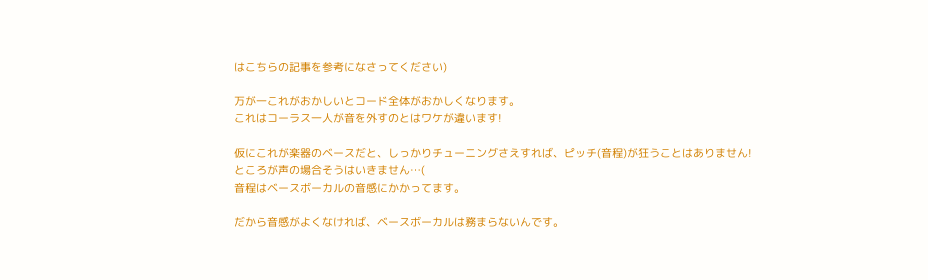はこちらの記事を参考になさってください)

万が一これがおかしいとコード全体がおかしくなります。
これはコーラス一人が音を外すのとはワケが違います!

仮にこれが楽器のベースだと、しっかりチューニングさえすれば、ピッチ(音程)が狂うことはありません!
ところが声の場合そうはいきません…(
音程はベースボーカルの音感にかかってます。

だから音感がよくなければ、ベースボーカルは務まらないんです。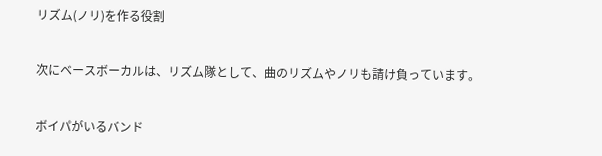リズム(ノリ)を作る役割

次にベースボーカルは、リズム隊として、曲のリズムやノリも請け負っています。

ボイパがいるバンド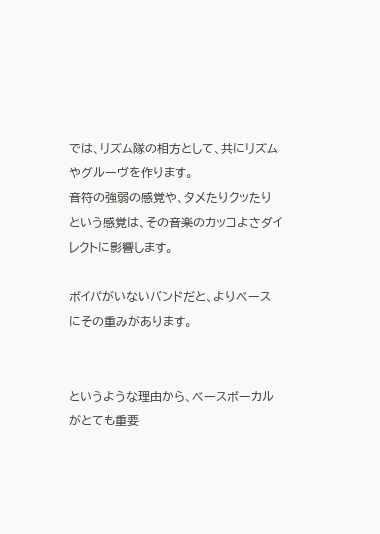では、リズム隊の相方として、共にリズムやグルーヴを作ります。
音符の強弱の感覚や、タメたりクッたりという感覚は、その音楽のカッコよさダイレクトに影響します。

ボイパがいないバンドだと、よりベースにその重みがあります。


というような理由から、ベースボーカルがとても重要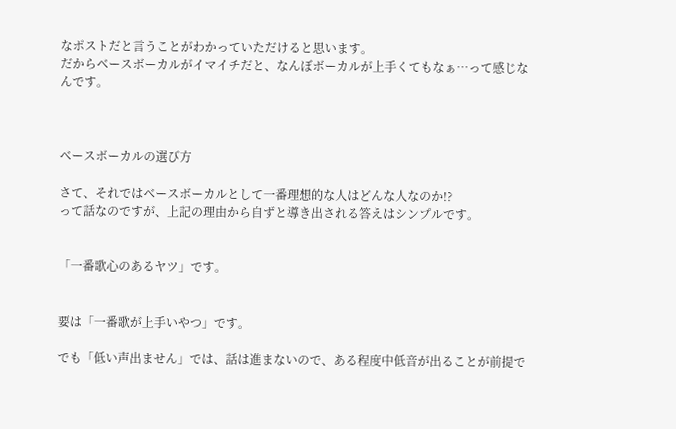なポストだと言うことがわかっていただけると思います。
だからベースボーカルがイマイチだと、なんぼボーカルが上手くてもなぁ…って感じなんです。



ベースボーカルの選び方

さて、それではベースボーカルとして一番理想的な人はどんな人なのか!?
って話なのですが、上記の理由から自ずと導き出される答えはシンプルです。


「一番歌心のあるヤツ」です。


要は「一番歌が上手いやつ」です。

でも「低い声出ません」では、話は進まないので、ある程度中低音が出ることが前提で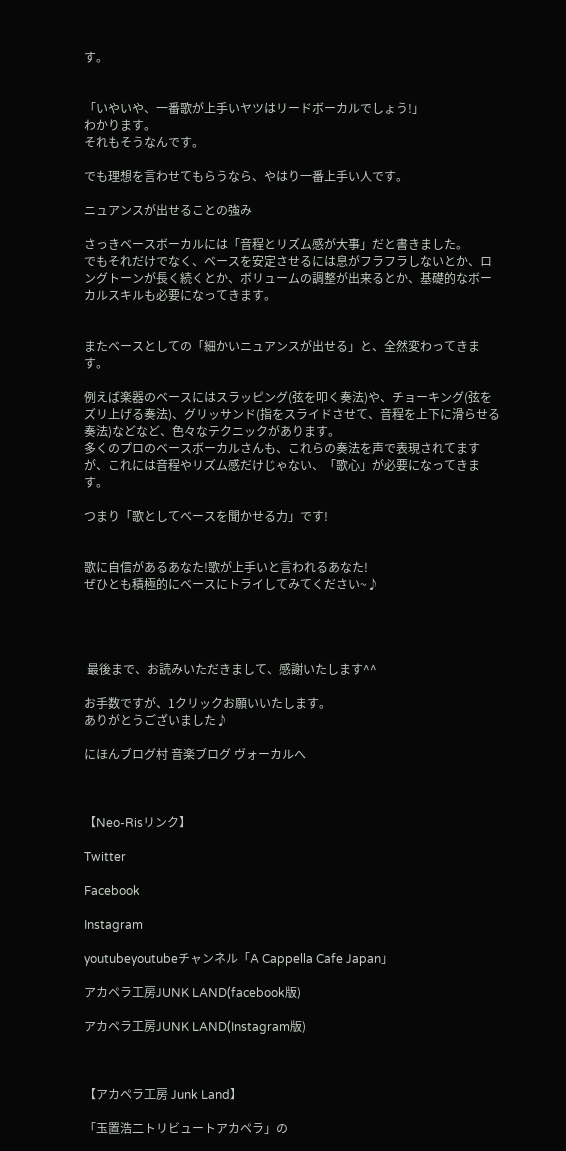す。


「いやいや、一番歌が上手いヤツはリードボーカルでしょう!」
わかります。
それもそうなんです。

でも理想を言わせてもらうなら、やはり一番上手い人です。

ニュアンスが出せることの強み

さっきベースボーカルには「音程とリズム感が大事」だと書きました。
でもそれだけでなく、ベースを安定させるには息がフラフラしないとか、ロングトーンが長く続くとか、ボリュームの調整が出来るとか、基礎的なボーカルスキルも必要になってきます。


またベースとしての「細かいニュアンスが出せる」と、全然変わってきます。

例えば楽器のベースにはスラッピング(弦を叩く奏法)や、チョーキング(弦をズリ上げる奏法)、グリッサンド(指をスライドさせて、音程を上下に滑らせる奏法)などなど、色々なテクニックがあります。
多くのプロのベースボーカルさんも、これらの奏法を声で表現されてますが、これには音程やリズム感だけじゃない、「歌心」が必要になってきます。

つまり「歌としてベースを聞かせる力」です!


歌に自信があるあなた!歌が上手いと言われるあなた!
ぜひとも積極的にベースにトライしてみてください~♪




 最後まで、お読みいただきまして、感謝いたします^^

お手数ですが、1クリックお願いいたします。
ありがとうございました♪

にほんブログ村 音楽ブログ ヴォーカルへ



【Neo-Risリンク】

Twitter

Facebook

Instagram

youtubeyoutubeチャンネル「A Cappella Cafe Japan」

アカペラ工房JUNK LAND(facebook版)

アカペラ工房JUNK LAND(Instagram版)



【アカペラ工房 Junk Land】

「玉置浩二トリビュートアカペラ」の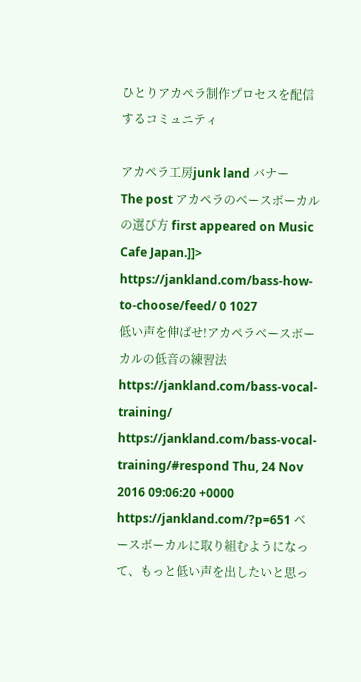ひとりアカペラ制作プロセスを配信するコミュニティ

アカペラ工房junk land バナー
The post アカペラのベースボーカルの選び方 first appeared on Music Cafe Japan.]]>
https://jankland.com/bass-how-to-choose/feed/ 0 1027
低い声を伸ばせ!アカペラベースボーカルの低音の練習法 https://jankland.com/bass-vocal-training/ https://jankland.com/bass-vocal-training/#respond Thu, 24 Nov 2016 09:06:20 +0000 https://jankland.com/?p=651 ベースボーカルに取り組むようになって、もっと低い声を出したいと思っ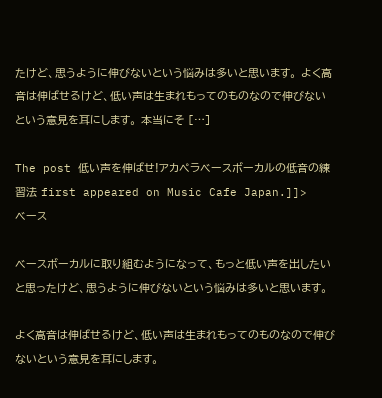たけど、思うように伸びないという悩みは多いと思います。 よく高音は伸ばせるけど、低い声は生まれもってのものなので伸びないという意見を耳にします。 本当にそ […]

The post 低い声を伸ばせ!アカペラベースボーカルの低音の練習法 first appeared on Music Cafe Japan.]]>
ベース

ベースボーカルに取り組むようになって、もっと低い声を出したいと思ったけど、思うように伸びないという悩みは多いと思います。

よく高音は伸ばせるけど、低い声は生まれもってのものなので伸びないという意見を耳にします。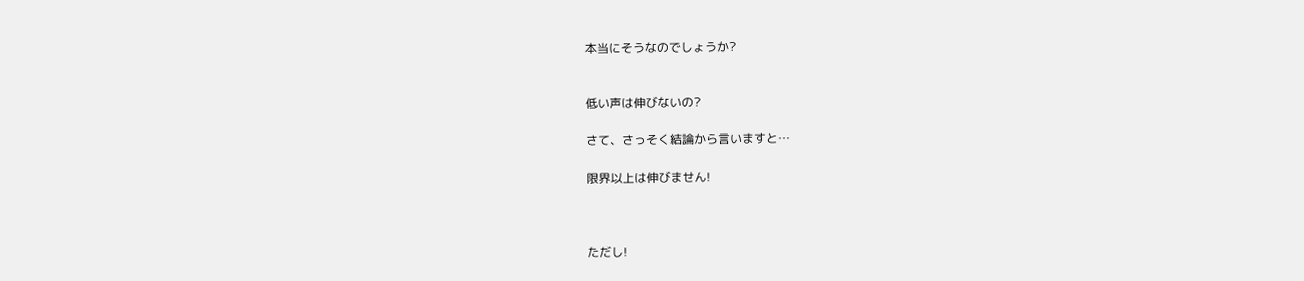本当にそうなのでしょうか?


低い声は伸びないの?

さて、さっそく結論から言いますと…

限界以上は伸びません!



ただし!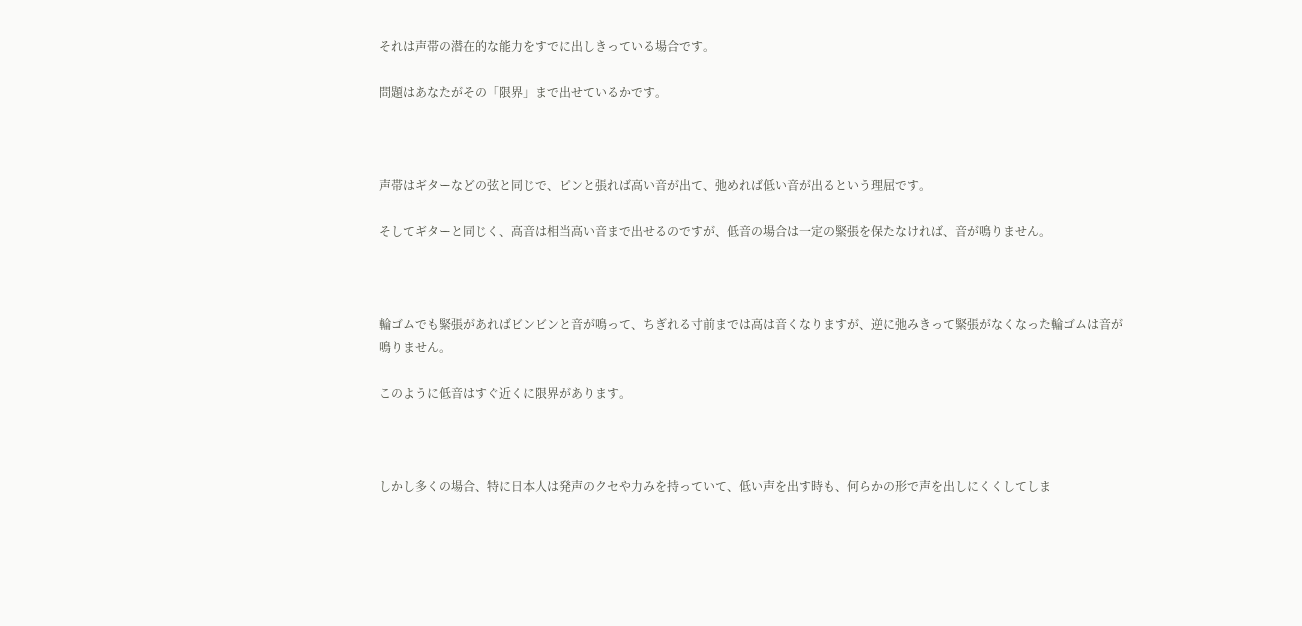それは声帯の潜在的な能力をすでに出しきっている場合です。

問題はあなたがその「限界」まで出せているかです。



声帯はギターなどの弦と同じで、ピンと張れば高い音が出て、弛めれば低い音が出るという理屈です。

そしてギターと同じく、高音は相当高い音まで出せるのですが、低音の場合は一定の緊張を保たなければ、音が鳴りません。



輪ゴムでも緊張があればビンビンと音が鳴って、ちぎれる寸前までは高は音くなりますが、逆に弛みきって緊張がなくなった輪ゴムは音が鳴りません。

このように低音はすぐ近くに限界があります。



しかし多くの場合、特に日本人は発声のクセや力みを持っていて、低い声を出す時も、何らかの形で声を出しにくくしてしま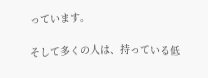っています。

そして多くの人は、持っている低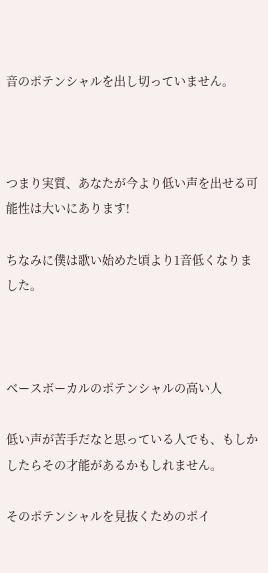音のポテンシャルを出し切っていません。



つまり実質、あなたが今より低い声を出せる可能性は大いにあります!

ちなみに僕は歌い始めた頃より1音低くなりました。



ベースボーカルのポテンシャルの高い人

低い声が苦手だなと思っている人でも、もしかしたらその才能があるかもしれません。

そのポテンシャルを見抜くためのポイ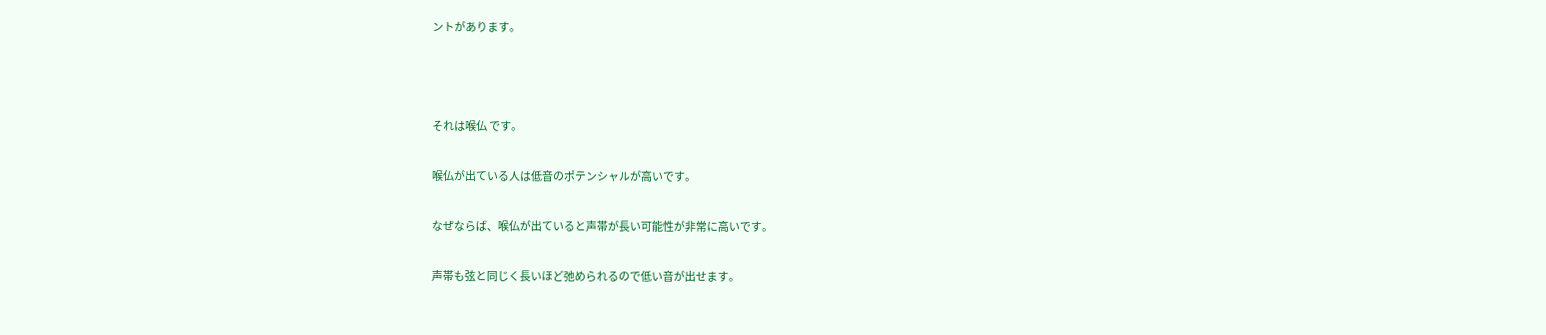ントがあります。



それは喉仏 です。

喉仏が出ている人は低音のポテンシャルが高いです。

なぜならば、喉仏が出ていると声帯が長い可能性が非常に高いです。

声帯も弦と同じく長いほど弛められるので低い音が出せます。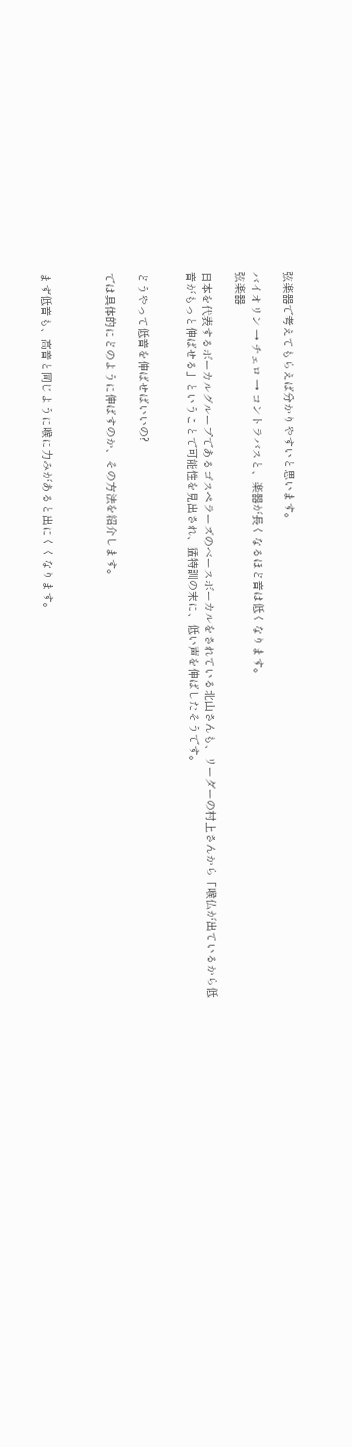弦楽器で考えてもらえば分かりやすいと思います。

バイオリン → チェロ → コントラバスと、楽器が長くなるほど音は低くなります。
弦楽器

日本を代表するボーカルグループであるゴスペラーズのベースボーカルをされている北山さんも、リーダーの村上さんから「喉仏が出ているから低音がもっと伸ばせる」ということで可能性を見出され、猛特訓の末に、低い声を伸ばしたそうです。


どうやって低音を伸ばせばいいの?

では具体的にどのように伸ばすのか、その方法を紹介します。



まず低音も、高音と同じように喉に力みがあると出にくくなります。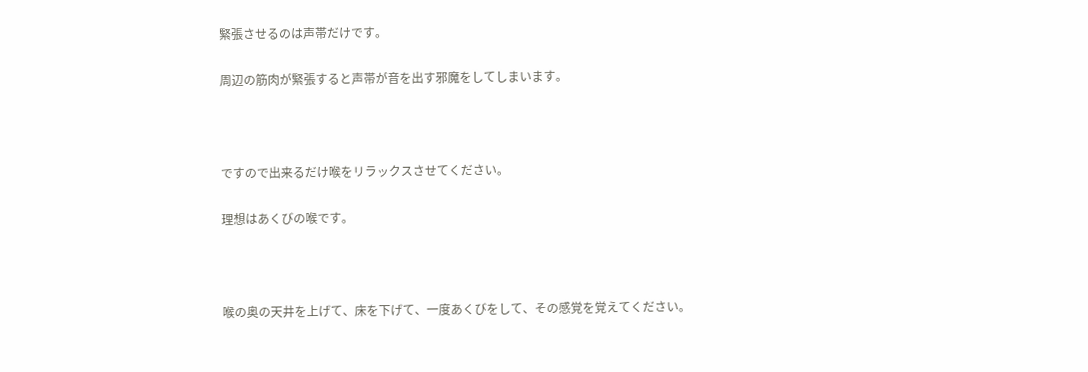緊張させるのは声帯だけです。

周辺の筋肉が緊張すると声帯が音を出す邪魔をしてしまいます。



ですので出来るだけ喉をリラックスさせてください。

理想はあくびの喉です。



喉の奥の天井を上げて、床を下げて、一度あくびをして、その感覚を覚えてください。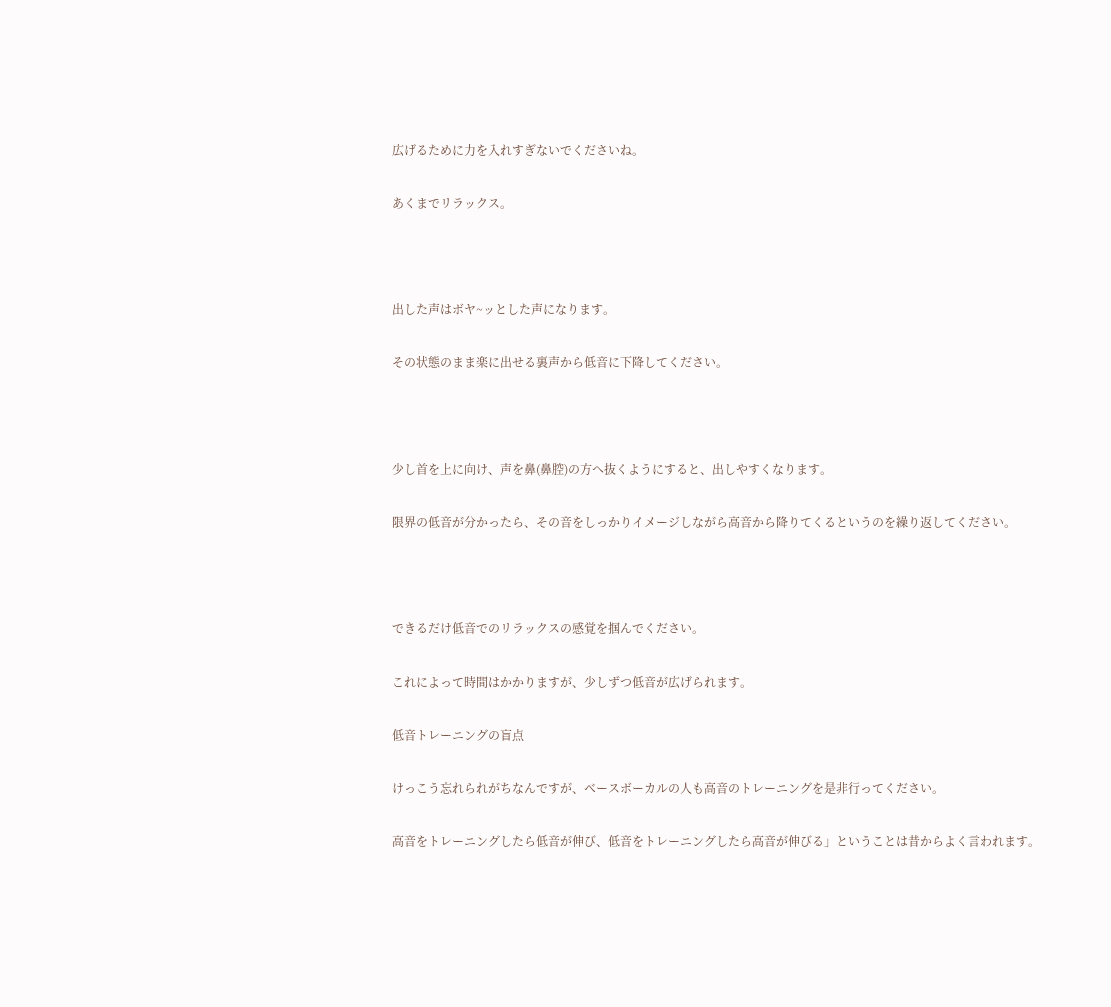広げるために力を入れすぎないでくださいね。

あくまでリラックス。



出した声はボヤ~ッとした声になります。

その状態のまま楽に出せる裏声から低音に下降してください。



少し首を上に向け、声を鼻(鼻腔)の方へ抜くようにすると、出しやすくなります。

限界の低音が分かったら、その音をしっかりイメージしながら高音から降りてくるというのを繰り返してください。



できるだけ低音でのリラックスの感覚を掴んでください。

これによって時間はかかりますが、少しずつ低音が広げられます。

低音トレーニングの盲点

けっこう忘れられがちなんですが、ベースボーカルの人も高音のトレーニングを是非行ってください。

高音をトレーニングしたら低音が伸び、低音をトレーニングしたら高音が伸びる」ということは昔からよく言われます。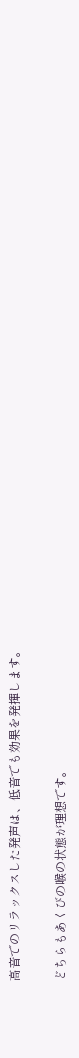高音でのリラックスした発声は、低音でも効果を発揮します。

どちらもあくびの喉の状態が理想です。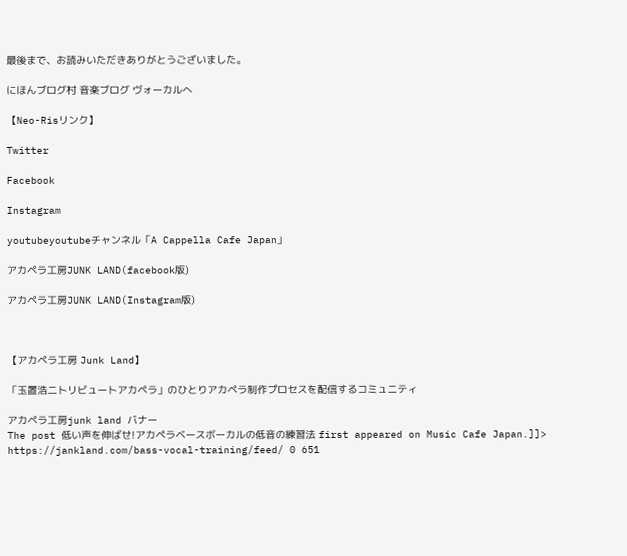最後まで、お読みいただきありがとうございました。

にほんブログ村 音楽ブログ ヴォーカルへ

【Neo-Risリンク】

Twitter

Facebook

Instagram

youtubeyoutubeチャンネル「A Cappella Cafe Japan」

アカペラ工房JUNK LAND(facebook版)

アカペラ工房JUNK LAND(Instagram版)



【アカペラ工房 Junk Land】

「玉置浩二トリビュートアカペラ」のひとりアカペラ制作プロセスを配信するコミュニティ

アカペラ工房junk land バナー
The post 低い声を伸ばせ!アカペラベースボーカルの低音の練習法 first appeared on Music Cafe Japan.]]>
https://jankland.com/bass-vocal-training/feed/ 0 651